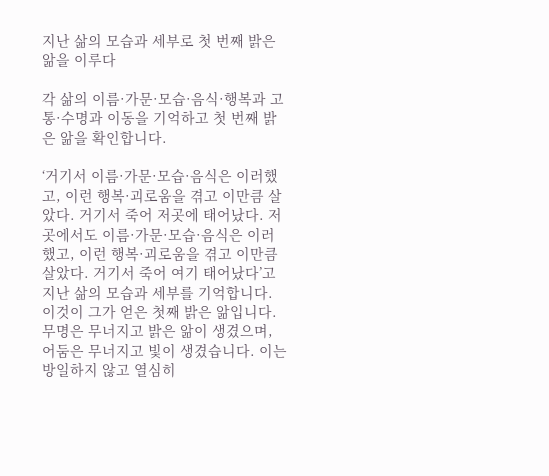지난 삶의 모습과 세부로 첫 번째 밝은 앎을 이루다

각 삶의 이름·가문·모습·음식·행복과 고통·수명과 이동을 기억하고 첫 번째 밝은 앎을 확인합니다.

‘거기서 이름·가문·모습·음식은 이러했고, 이런 행복·괴로움을 겪고 이만큼 살았다. 거기서 죽어 저곳에 태어났다. 저곳에서도 이름·가문·모습·음식은 이러했고, 이런 행복·괴로움을 겪고 이만큼 살았다. 거기서 죽어 여기 태어났다’고 지난 삶의 모습과 세부를 기억합니다. 이것이 그가 얻은 첫째 밝은 앎입니다. 무명은 무너지고 밝은 앎이 생겼으며, 어둠은 무너지고 빛이 생겼습니다. 이는 방일하지 않고 열심히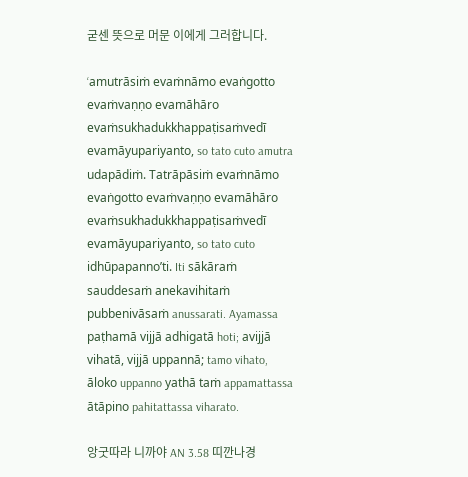굳센 뜻으로 머문 이에게 그러합니다.

‘amutrāsiṁ evaṁnāmo evaṅgotto evaṁvaṇṇo evamāhāro evaṁsukhadukkhappaṭisaṁvedī evamāyupariyanto, so tato cuto amutra udapādiṁ. Tatrāpāsiṁ evaṁnāmo evaṅgotto evaṁvaṇṇo evamāhāro evaṁsukhadukkhappaṭisaṁvedī evamāyupariyanto, so tato cuto idhūpapanno’ti. Iti sākāraṁ sauddesaṁ anekavihitaṁ pubbenivāsaṁ anussarati. Ayamassa paṭhamā vijjā adhigatā hoti; avijjā vihatā, vijjā uppannā; tamo vihato, āloko uppanno yathā taṁ appamattassa ātāpino pahitattassa viharato.

앙굿따라 니까야 AN 3.58 띠깐나경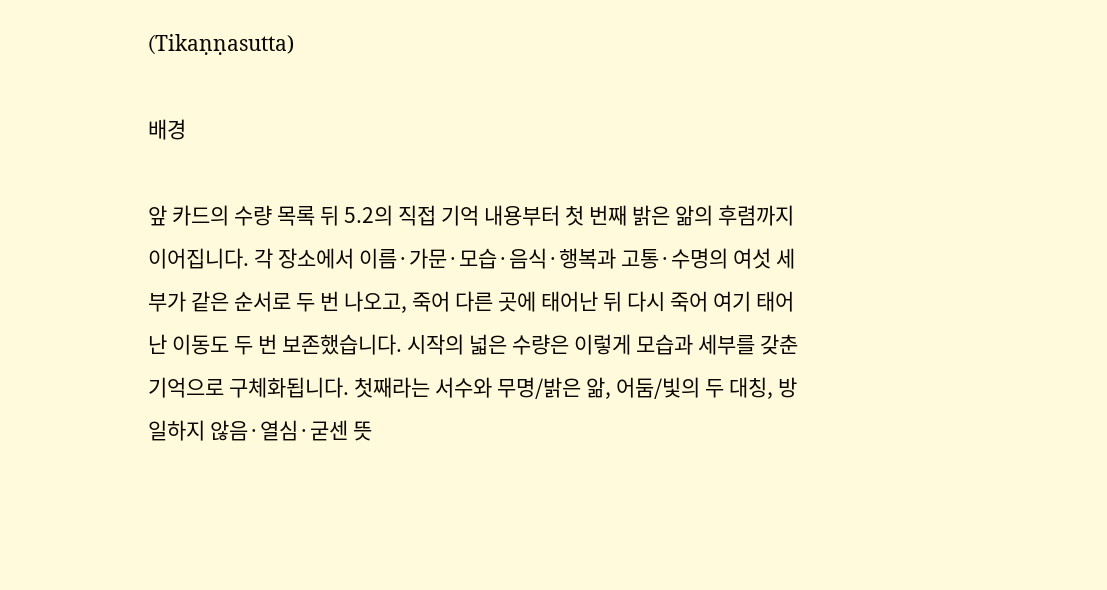(Tikaṇṇasutta)

배경

앞 카드의 수량 목록 뒤 5.2의 직접 기억 내용부터 첫 번째 밝은 앎의 후렴까지 이어집니다. 각 장소에서 이름·가문·모습·음식·행복과 고통·수명의 여섯 세부가 같은 순서로 두 번 나오고, 죽어 다른 곳에 태어난 뒤 다시 죽어 여기 태어난 이동도 두 번 보존했습니다. 시작의 넓은 수량은 이렇게 모습과 세부를 갖춘 기억으로 구체화됩니다. 첫째라는 서수와 무명/밝은 앎, 어둠/빛의 두 대칭, 방일하지 않음·열심·굳센 뜻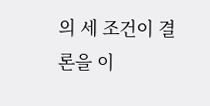의 세 조건이 결론을 이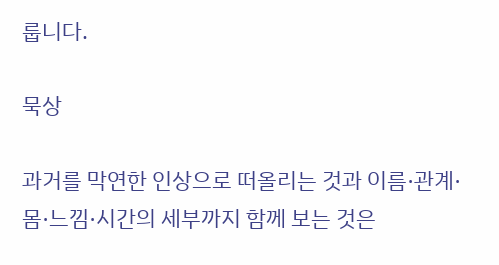룹니다.

묵상

과거를 막연한 인상으로 떠올리는 것과 이름·관계·몸·느낌·시간의 세부까지 함께 보는 것은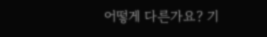어떻게 다른가요? 기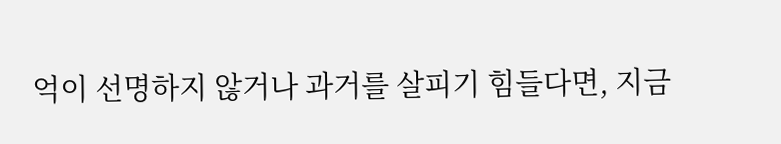억이 선명하지 않거나 과거를 살피기 힘들다면, 지금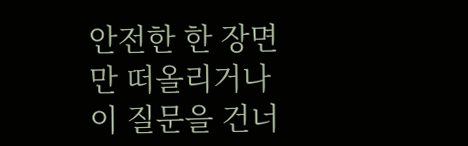안전한 한 장면만 떠올리거나 이 질문을 건너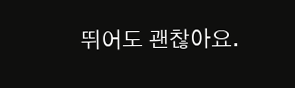뛰어도 괜찮아요.